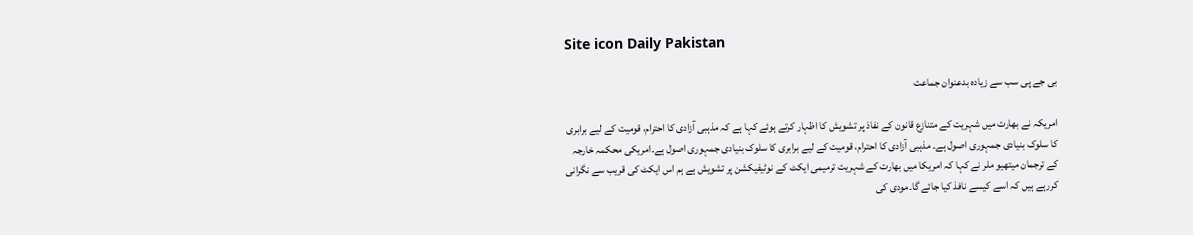Site icon Daily Pakistan

بی جے پی سب سے زیادہ بدعنوان جماعت

امریکہ نے بھارت میں شہریت کے متنازع قانون کے نفاذ پر تشویش کا اظہار کرتے ہوئے کہا ہے کہ مذہبی آزادی کا احترام، قومیت کے لیے برابری کا سلوک بنیادی جمہوری اصول ہے۔ مذہبی آزادی کا احترام، قومیت کے لیے برابری کا سلوک بنیادی جمہوری اصول ہے۔امریکی محکمہ خارجہ کے ترجمان میتھیو ملر نے کہا کہ امریکا میں بھارت کے شہریت ترمیمی ایکٹ کے نوٹیفیکشن پر تشویش ہے ہم اس ایکٹ کی قریب سے نگرانی کررہے ہیں کہ اسے کیسے نافذ کیا جائے گا۔مودی کی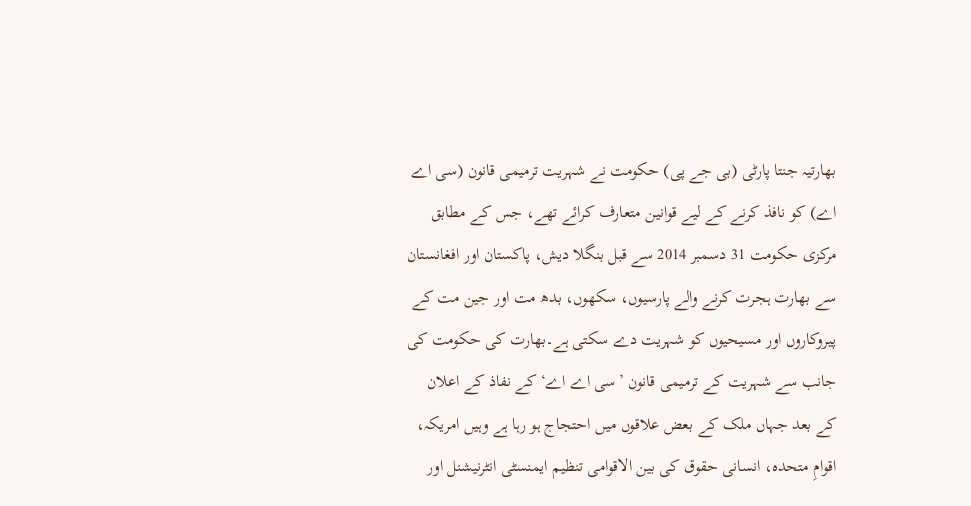بھارتیہ جنتا پارٹی (بی جے پی) حکومت نے شہریت ترمیمی قانون (سی اے اے) کو نافذ کرنے کے لیے قوانین متعارف کرائے تھے، جس کے مطابق مرکزی حکومت 31 دسمبر 2014 سے قبل بنگلا دیش، پاکستان اور افغانستان سے بھارت ہجرت کرنے والے پارسیوں، سکھوں، بدھ مت اور جین مت کے پیروکاروں اور مسیحیوں کو شہریت دے سکتی ہے۔بھارت کی حکومت کی جانب سے شہریت کے ترمیمی قانون ’سی اے اے‘ کے نفاذ کے اعلان کے بعد جہاں ملک کے بعض علاقوں میں احتجاج ہو رہا ہے وہیں امریکہ، اقوامِ متحدہ، انسانی حقوق کی بین الاقوامی تنظیم ایمنسٹی انٹرنیشنل اور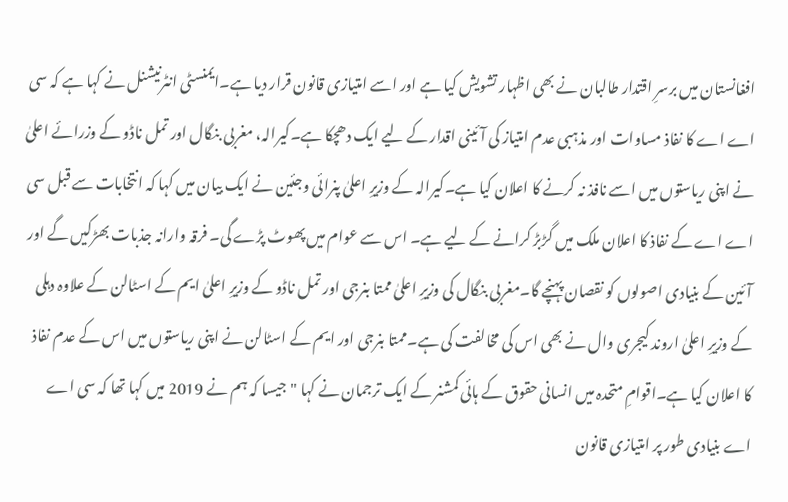افغانستان میں برسرِ اقتدار طالبان نے بھی اظہار تشویش کیا ہے اور اسے امتیازی قانون قرار دیا ہے۔ایمنسٹی انٹرنیشنل نے کہا ہے کہ سی اے اے کا نفاذ مساوات اور مذہبی عدم امتیاز کی آئینی اقدار کے لیے ایک دھچکا ہے۔کیرالہ، مغربی بنگال اور تمل ناڈو کے وزرائے اعلیٰ نے اپنی ریاستوں میں اسے نافذ نہ کرنے کا اعلان کیا ہے۔کیرالہ کے وزیرِ اعلیٰ پنرائی وجئین نے ایک بیان میں کہا کہ انتخابات سے قبل سی اے اے کے نفاذ کا اعلان ملک میں گڑبڑ کرانے کے لیے ہے۔ اس سے عوام میں پھوٹ پڑے گی۔ فرقہ وارانہ جذبات بھڑکیں گے اور آئین کے بنیادی اصولوں کو نقصان پہنچے گا۔مغربی بنگال کی وزیرِ اعلیٰ ممتا بنرجی اور تمل ناڈو کے وزیرِ اعلیٰ ایم کے اسٹالن کے علاوہ دہلی کے وزیرِ اعلیٰ اروند کیجری وال نے بھی اس کی مخالفت کی ہے۔ممتا بنرجی اور ایم کے اسٹالن نے اپنی ریاستوں میں اس کے عدم نفاذ کا اعلان کیا ہے۔اقوامِ متحدہ میں انسانی حقوق کے ہائی کمشنر کے ایک ترجمان نے کہا "جیسا کہ ہم نے 2019 میں کہا تھا کہ سی اے اے بنیادی طور پر امتیازی قانون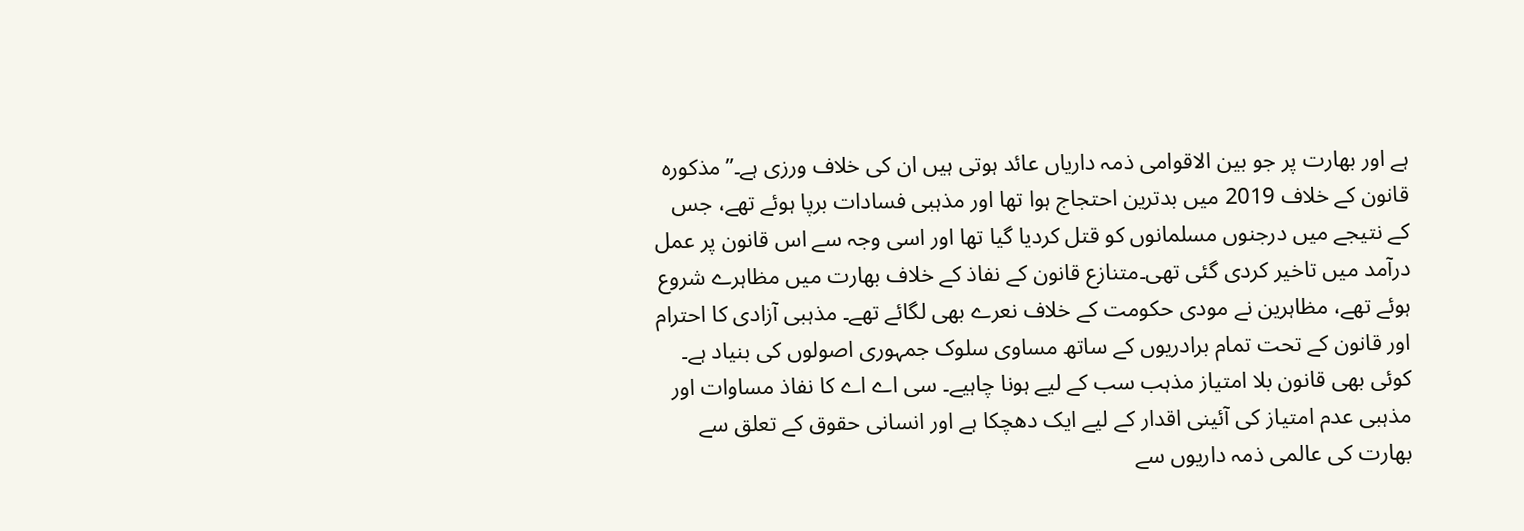ہے اور بھارت پر جو بین الاقوامی ذمہ داریاں عائد ہوتی ہیں ان کی خلاف ورزی ہے۔”مذکورہ قانون کے خلاف 2019 میں بدترین احتجاج ہوا تھا اور مذہبی فسادات برپا ہوئے تھے، جس کے نتیجے میں درجنوں مسلمانوں کو قتل کردیا گیا تھا اور اسی وجہ سے اس قانون پر عمل درآمد میں تاخیر کردی گئی تھی۔متنازع قانون کے نفاذ کے خلاف بھارت میں مظاہرے شروع ہوئے تھے، مظاہرین نے مودی حکومت کے خلاف نعرے بھی لگائے تھے۔ مذہبی آزادی کا احترام اور قانون کے تحت تمام برادریوں کے ساتھ مساوی سلوک جمہوری اصولوں کی بنیاد ہے۔ کوئی بھی قانون بلا امتیاز مذہب سب کے لیے ہونا چاہیے۔ سی اے اے کا نفاذ مساوات اور مذہبی عدم امتیاز کی آئینی اقدار کے لیے ایک دھچکا ہے اور انسانی حقوق کے تعلق سے بھارت کی عالمی ذمہ داریوں سے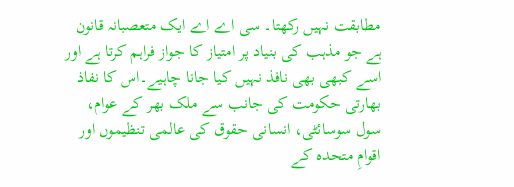مطابقت نہیں رکھتا۔ سی اے اے ایک متعصبانہ قانون ہے جو مذہب کی بنیاد پر امتیاز کا جواز فراہم کرتا ہے اور اسے کبھی بھی نافذ نہیں کیا جانا چاہیے۔اس کا نفاذ بھارتی حکومت کی جانب سے ملک بھر کے عوام، سول سوسائٹی، انسانی حقوق کی عالمی تنظیموں اور اقوامِ متحدہ کے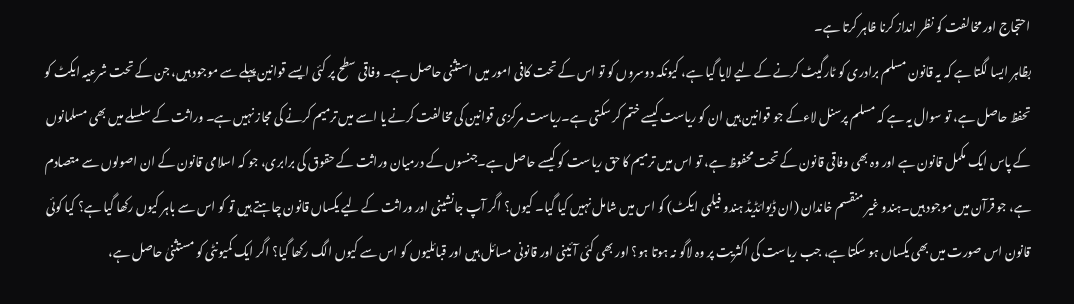احتجاج اور مخالفت کو نظر انداز کرنا ظاہر کرتا ہے۔
بظاہر ایسا لگتا ہے کہ یہ قانون مسلم برادری کو ٹارگیٹ کرنے کے لیے لایا گیا ہے، کیونکہ دوسروں کو تو اس کے تحت کافی امور میں استثنی حاصل ہے۔ وفاقی سطح پر کئی ایسے قوانین پہلے سے موجود ہیں، جن کے تحت شرعیہ ایکٹ کو تحفظ حاصل ہے، تو سوال یہ ہے کہ مسلم پرسنل لاءکے جو قوانین ہیں ان کو ریاست کیسے ختم کر سکتی ہے۔ریاست مرکزی قوانین کی مخالفت کرنے یا اسے میں ترمیم کرنے کی مجاز نہیں ہے۔ وراثت کے سلسلے میں بھی مسلمانوں کے پاس ایک مکمل قانون ہے اور وہ بھی وفاقی قانون کے تحت محفوظ ہے، تو اس میں ترمیم کا حق ریاست کو کیسے حاصل ہے۔جنسوں کے درمیان وراثت کے حقوق کی برابری، جو کہ اسلامی قانون کے ان اصولوں سے متصادم ہے، جو قرآن میں موجود ہیں۔ہندو غیر منقسم خاندان (ان ڈیوائڈیڈ ہندو فیلمی ایکٹ) کو اس میں شامل نہیں کیا گیا۔ کیوں؟ اگر آپ جانشینی اور وراثت کے لیے یکساں قانون چاہتے ہیں تو کو اس سے باہر کیوں رکھا گیا ہے؟ کیا کوئی قانون اس صورت میں بھی یکساں ہو سکتا ہے، جب ریاست کی اکثریت پر وہ لاگو نہ ہوتا ہو؟ اور بھی کئی آئینی اور قانونی مسائل ہیں اور قبائلیوں کو اس سے کیوں الگ رکھا گیا؟ اگر ایک کمیونٹی کو مستثنیٰ حاصل ہے،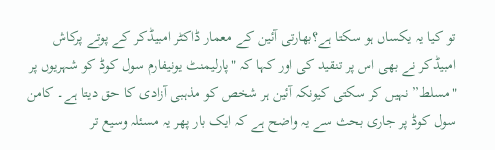تو کیا یہ یکساں ہو سکتا ہے؟بھارتی آئین کے معمار ڈاکٹر امبیڈکر کے پوتے پرکاش امبیڈکر نے بھی اس پر تنقید کی اور کہا کہ "پارلیمنٹ یونیفارم سول کوڈ کو شہریوں پر "مسلط” نہیں کر سکتی کیونکہ آئین ہر شخص کو مذہبی آزادی کا حق دیتا ہے۔ کامن سول کوڈ پر جاری بحث سے یہ واضح ہے کہ ایک بار پھر یہ مسئلہ وسیع تر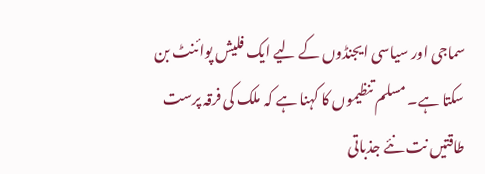سماجی اور سیاسی ایجنڈوں کے لیے ایک فلیش پوائنٹ بن سکتا ہے۔ مسلم تنظیموں کا کہنا ہے کہ ملک کی فرقہ پرست طاقتیں نت نئے جذباتی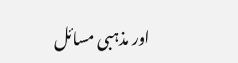اور مذہبی مسائل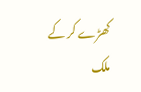کھڑے کر کے ملک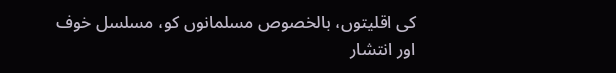کی اقلیتوں، بالخصوص مسلمانوں کو، مسلسل خوف اور انتشار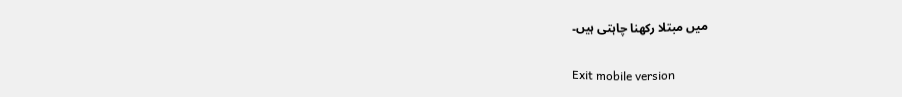میں مبتلا رکھنا چاہتی ہیں۔

Exit mobile version